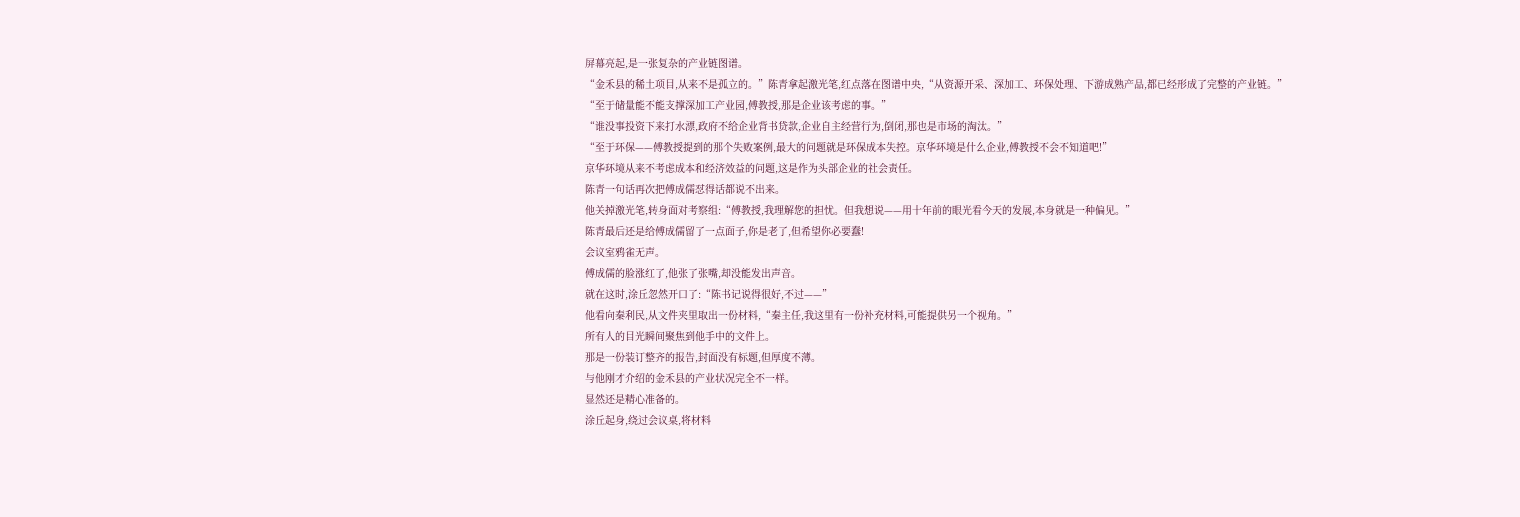屏幕亮起,是一张复杂的产业链图谱。
“金禾县的稀土项目,从来不是孤立的。”陈青拿起激光笔,红点落在图谱中央,“从资源开采、深加工、环保处理、下游成熟产品,都已经形成了完整的产业链。”
“至于储量能不能支撑深加工产业园,傅教授,那是企业该考虑的事。”
“谁没事投资下来打水漂,政府不给企业背书贷款,企业自主经营行为,倒闭,那也是市场的淘汰。”
“至于环保——傅教授提到的那个失败案例,最大的问题就是环保成本失控。京华环境是什么企业,傅教授不会不知道吧!”
京华环境从来不考虑成本和经济效益的问题,这是作为头部企业的社会责任。
陈青一句话再次把傅成儒怼得话都说不出来。
他关掉激光笔,转身面对考察组:“傅教授,我理解您的担忧。但我想说——用十年前的眼光看今天的发展,本身就是一种偏见。”
陈青最后还是给傅成儒留了一点面子,你是老了,但希望你必要蠢!
会议室鸦雀无声。
傅成儒的脸涨红了,他张了张嘴,却没能发出声音。
就在这时,涂丘忽然开口了:“陈书记说得很好,不过——”
他看向秦利民,从文件夹里取出一份材料,“秦主任,我这里有一份补充材料,可能提供另一个视角。”
所有人的目光瞬间聚焦到他手中的文件上。
那是一份装订整齐的报告,封面没有标题,但厚度不薄。
与他刚才介绍的金禾县的产业状况完全不一样。
显然还是精心准备的。
涂丘起身,绕过会议桌,将材料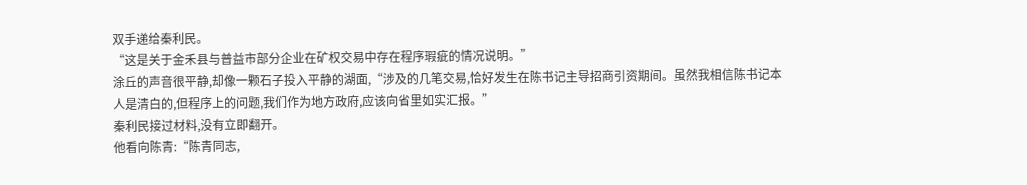双手递给秦利民。
“这是关于金禾县与普益市部分企业在矿权交易中存在程序瑕疵的情况说明。”
涂丘的声音很平静,却像一颗石子投入平静的湖面,“涉及的几笔交易,恰好发生在陈书记主导招商引资期间。虽然我相信陈书记本人是清白的,但程序上的问题,我们作为地方政府,应该向省里如实汇报。”
秦利民接过材料,没有立即翻开。
他看向陈青:“陈青同志,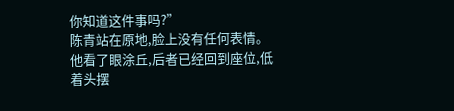你知道这件事吗?”
陈青站在原地,脸上没有任何表情。
他看了眼涂丘,后者已经回到座位,低着头摆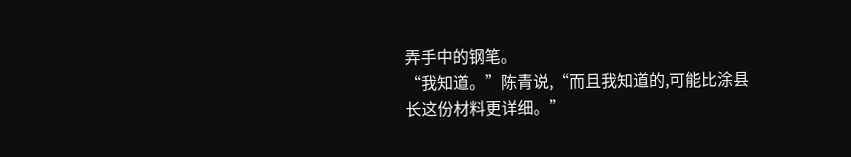弄手中的钢笔。
“我知道。”陈青说,“而且我知道的,可能比涂县长这份材料更详细。”